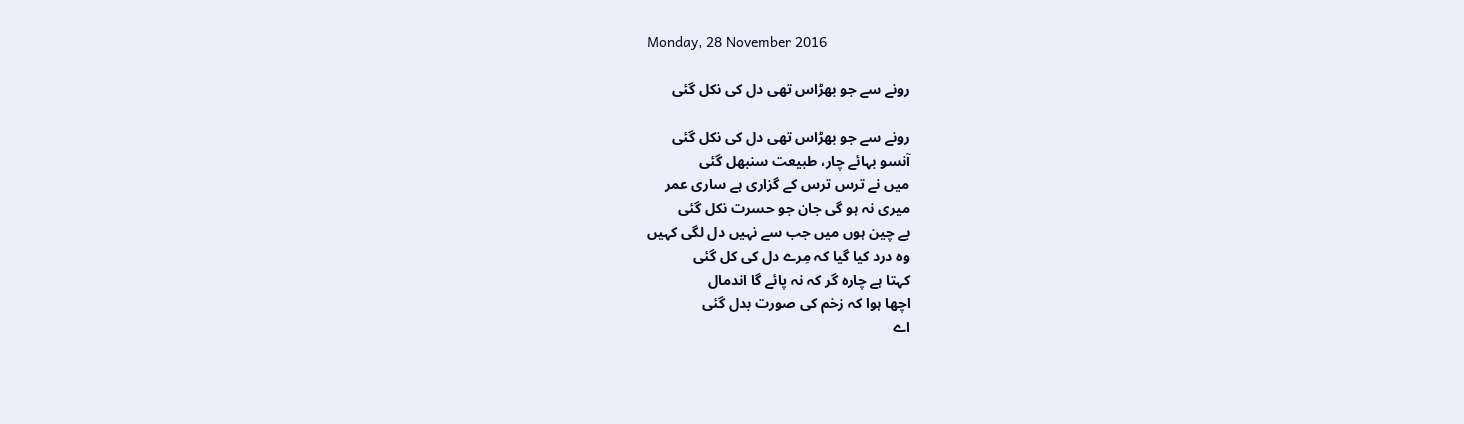Monday, 28 November 2016

رونے سے جو بھڑاس تھی دل کی نکل گئی

رونے سے جو بھڑاس تھی دل کی نکل گئی
آنسو بہائے چار، طبیعت سنبھل گئی
میں نے ترس ترس کے گزاری ہے ساری عمر
میری نہ ہو گی جان جو حسرت نکل گئی
بے چین ہوں میں جب سے نہیں دل لگی کہیں
وہ درد کیا گیا کہ مِرے دل کی کل گئی
کہتا ہے چارہ گر کہ نہ پائے گا اندمال
اچھا ہوا کہ زخم کی صورت بدل گئی
اے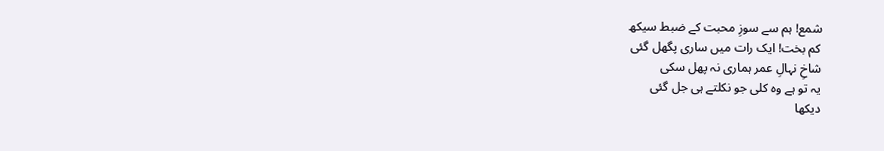شمع! ہم سے سوزِ محبت کے ضبط سیکھ
کم بخت! ایک رات میں ساری پگھل گئی
شاخِ نہالِ عمر ہماری نہ پھل سکی
یہ تو ہے وہ کلی جو نکلتے ہی جل گئی
دیکھا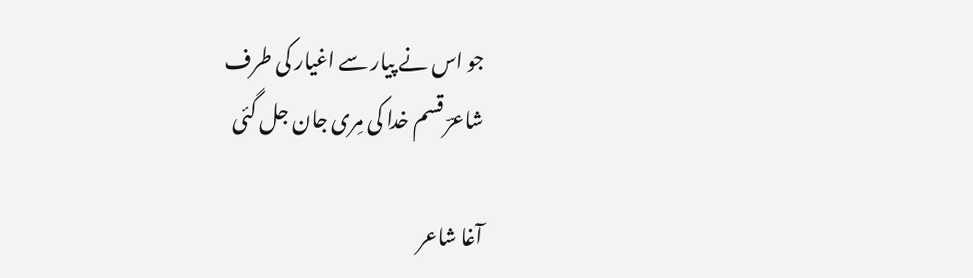جو اس نے پیار سے اغیار کی طرف
شاعرؔ قسم خدا کی مِری جان جل گئی

آغا شاعر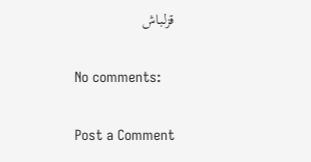قزلباش

No comments:

Post a Comment